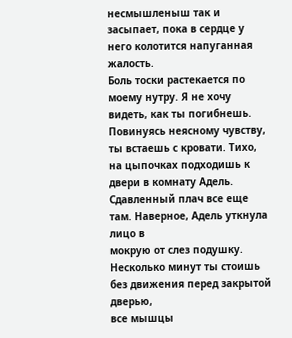несмышленыш так и засыпает, пока в сердце у него колотится напуганная жалость.
Боль тоски растекается по моему нутру. Я не хочу видеть, как ты погибнешь.
Повинуясь неясному чувству, ты встаешь с кровати. Тихо, на цыпочках подходишь к
двери в комнату Адель. Сдавленный плач все еще там. Наверное, Адель уткнула лицо в
мокрую от слез подушку. Несколько минут ты стоишь без движения перед закрытой дверью,
все мышцы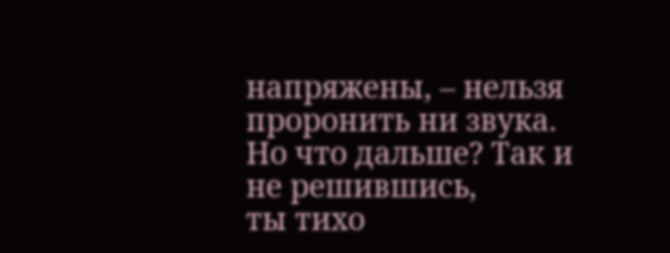напряжены, – нельзя проронить ни звука. Но что дальше? Так и не решившись,
ты тихо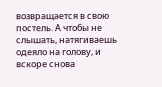возвращается в свою постель. А чтобы не слышать, натягиваешь одеяло на голову, и
вскоре снова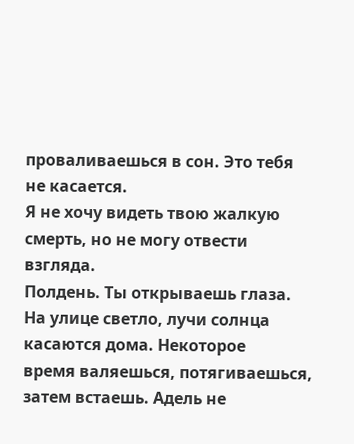проваливаешься в сон. Это тебя не касается.
Я не хочу видеть твою жалкую смерть, но не могу отвести взгляда.
Полдень. Ты открываешь глаза. На улице светло, лучи солнца касаются дома. Некоторое
время валяешься, потягиваешься, затем встаешь. Адель не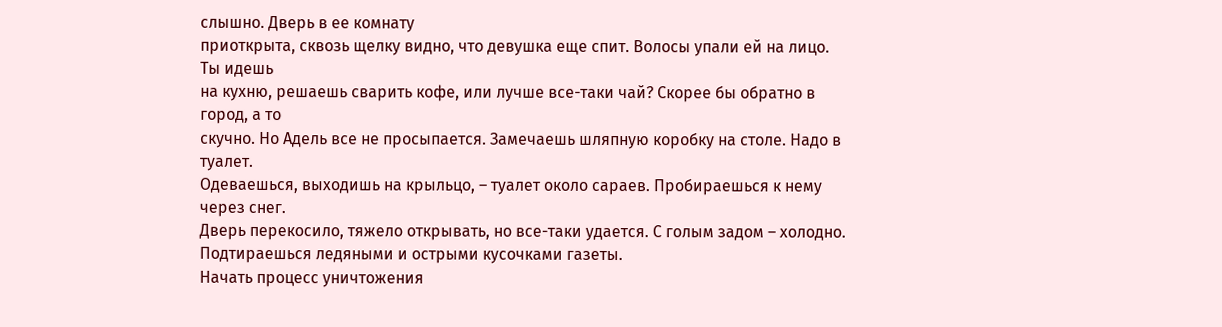слышно. Дверь в ее комнату
приоткрыта, сквозь щелку видно, что девушка еще спит. Волосы упали ей на лицо. Ты идешь
на кухню, решаешь сварить кофе, или лучше все-таки чай? Скорее бы обратно в город, а то
скучно. Но Адель все не просыпается. Замечаешь шляпную коробку на столе. Надо в туалет.
Одеваешься, выходишь на крыльцо, – туалет около сараев. Пробираешься к нему через снег.
Дверь перекосило, тяжело открывать, но все-таки удается. С голым задом – холодно.
Подтираешься ледяными и острыми кусочками газеты.
Начать процесс уничтожения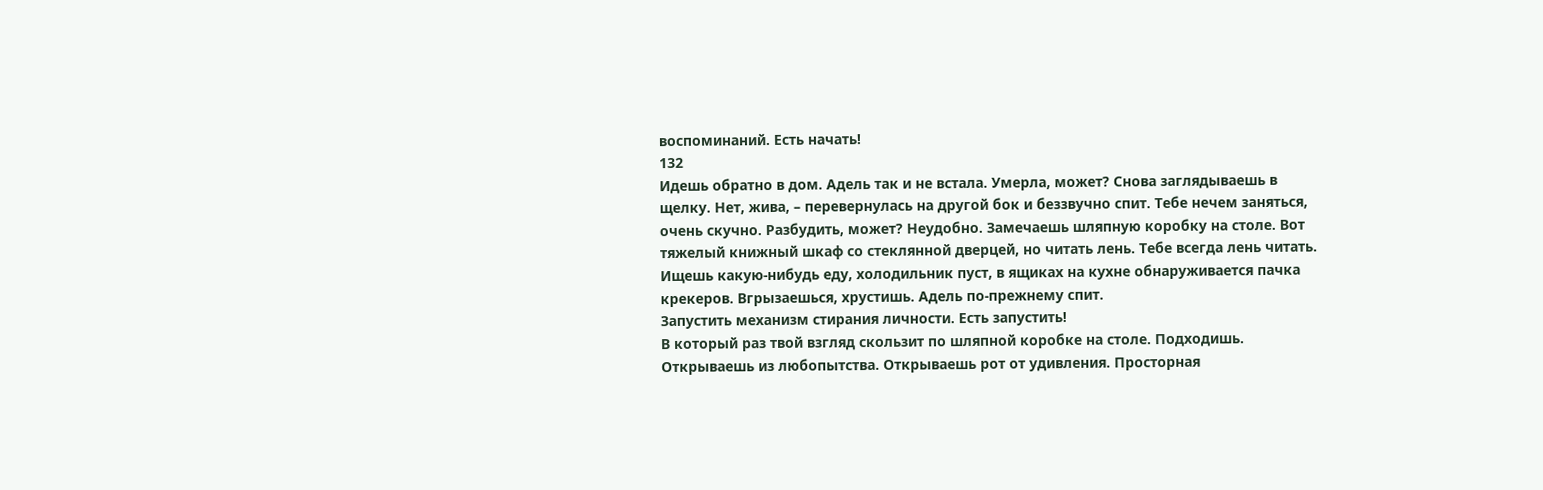воспоминаний. Есть начать!
132
Идешь обратно в дом. Адель так и не встала. Умерла, может? Снова заглядываешь в
щелку. Нет, жива, – перевернулась на другой бок и беззвучно спит. Тебе нечем заняться,
очень скучно. Разбудить, может? Неудобно. Замечаешь шляпную коробку на столе. Вот
тяжелый книжный шкаф со стеклянной дверцей, но читать лень. Тебе всегда лень читать.
Ищешь какую-нибудь еду, холодильник пуст, в ящиках на кухне обнаруживается пачка
крекеров. Вгрызаешься, хрустишь. Адель по-прежнему спит.
Запустить механизм стирания личности. Есть запустить!
В который раз твой взгляд скользит по шляпной коробке на столе. Подходишь.
Открываешь из любопытства. Открываешь рот от удивления. Просторная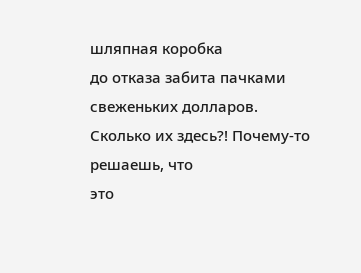шляпная коробка
до отказа забита пачками свеженьких долларов. Сколько их здесь?! Почему-то решаешь, что
это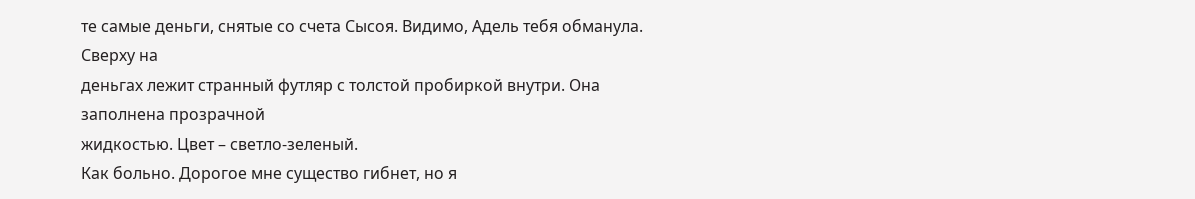те самые деньги, снятые со счета Сысоя. Видимо, Адель тебя обманула. Сверху на
деньгах лежит странный футляр с толстой пробиркой внутри. Она заполнена прозрачной
жидкостью. Цвет – светло-зеленый.
Как больно. Дорогое мне существо гибнет, но я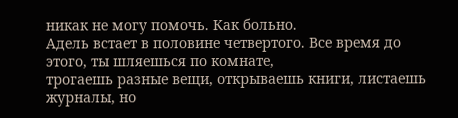никак не могу помочь. Как больно.
Адель встает в половине четвертого. Все время до этого, ты шляешься по комнате,
трогаешь разные вещи, открываешь книги, листаешь журналы, но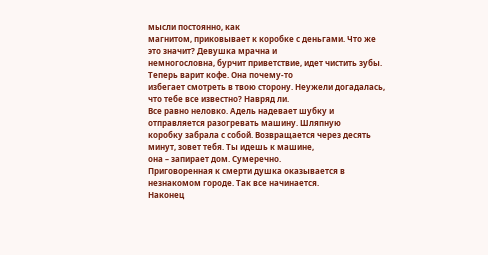мысли постоянно, как
магнитом, приковывает к коробке с деньгами. Что же это значит? Девушка мрачна и
немногословна, бурчит приветствие, идет чистить зубы. Теперь варит кофе. Она почему-то
избегает смотреть в твою сторону. Неужели догадалась, что тебе все известно? Навряд ли.
Все равно неловко. Адель надевает шубку и отправляется разогревать машину. Шляпную
коробку забрала с собой. Возвращается через десять минут, зовет тебя. Ты идешь к машине,
она – запирает дом. Сумеречно.
Приговоренная к смерти душка оказывается в незнакомом городе. Так все начинается.
Наконец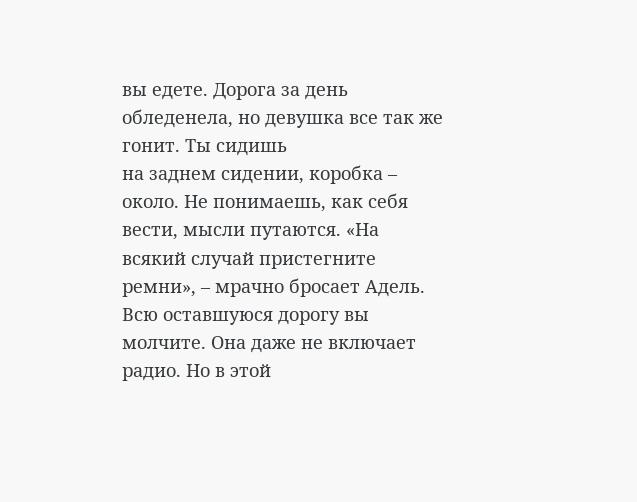вы едете. Дорога за день обледенела, но девушка все так же гонит. Ты сидишь
на заднем сидении, коробка – около. Не понимаешь, как себя вести, мысли путаются. «На
всякий случай пристегните ремни», – мрачно бросает Адель. Всю оставшуюся дорогу вы
молчите. Она даже не включает радио. Но в этой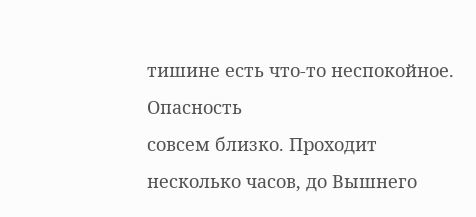тишине есть что-то неспокойное. Опасность
совсем близко. Проходит несколько часов, до Вышнего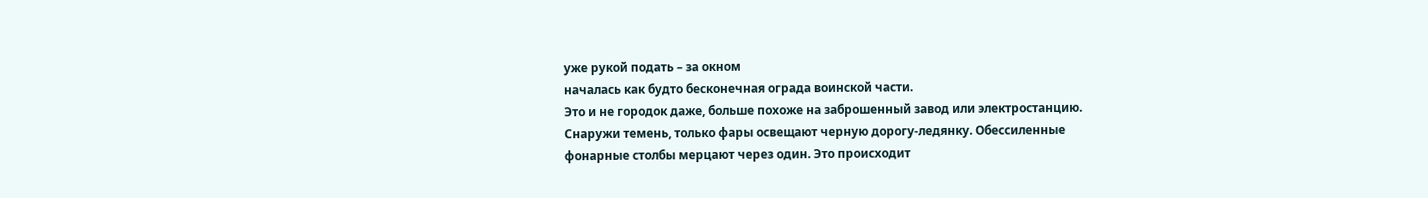уже рукой подать – за окном
началась как будто бесконечная ограда воинской части.
Это и не городок даже, больше похоже на заброшенный завод или электростанцию.
Снаружи темень, только фары освещают черную дорогу-ледянку. Обессиленные
фонарные столбы мерцают через один. Это происходит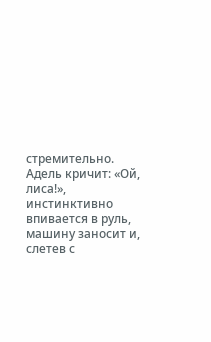стремительно. Адель кричит: «Ой,
лиса!», инстинктивно впивается в руль, машину заносит и, слетев с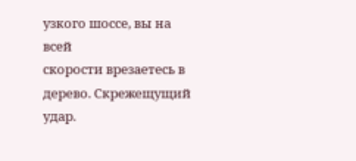узкого шоссе, вы на всей
скорости врезаетесь в дерево. Скрежещущий удар.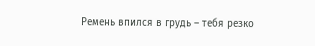Ремень впился в грудь – тебя резко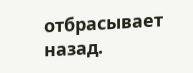отбрасывает назад.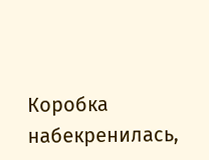Коробка набекренилась,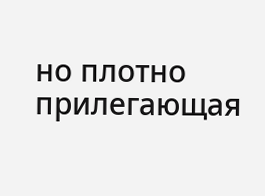но плотно прилегающая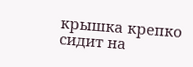крышка крепко сидит на